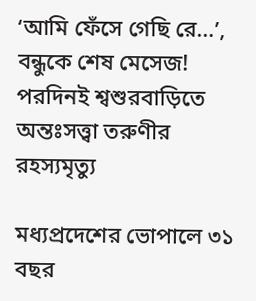‘আমি ফেঁসে গেছি রে…’, বন্ধুকে শেষ মেসেজ! পরদিনই শ্বশুরবাড়িতে অন্তঃসত্ত্বা তরুণীর রহস্যমৃত্যু

মধ্যপ্রদেশের ভোপালে ৩১ বছর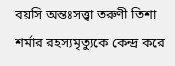বয়সি অন্তঃসত্ত্বা তরুণী তিশা শর্মার রহস্যমৃত্যুকে কেন্দ্র করে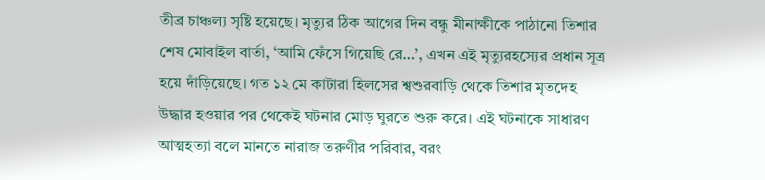তীব্র চাঞ্চল্য সৃষ্টি হয়েছে। মৃত্যুর ঠিক আগের দিন বন্ধু মীনাক্ষীকে পাঠানো তিশার শেষ মোবাইল বার্তা, ‘আমি ফেঁসে গিয়েছি রে…’, এখন এই মৃত্যুরহস্যের প্রধান সূত্র হয়ে দাঁড়িয়েছে। গত ১২ মে কাটারা হিলসের শ্বশুরবাড়ি থেকে তিশার মৃতদেহ উদ্ধার হওয়ার পর থেকেই ঘটনার মোড় ঘুরতে শুরু করে। এই ঘটনাকে সাধারণ আত্মহত্যা বলে মানতে নারাজ তরুণীর পরিবার, বরং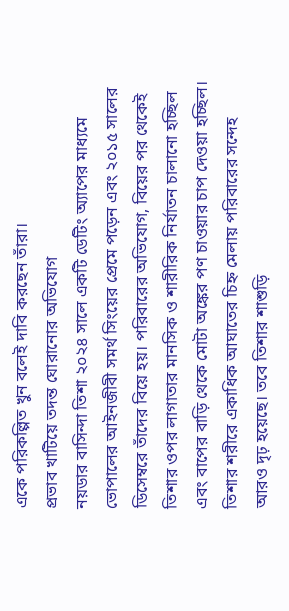একে পরিকল্পিত খুন বলেই দাবি করছেন তাঁরা।
প্রভাব খাটিয়ে তদন্ত ঘোরানোর অভিযোগ
নয়ডার বাসিন্দা তিশা ২০২৪ সালে একটি ডেটিং অ্যাপের মাধ্যমে ভোপালের আইনজীবী সমর্থ সিংয়ের প্রেমে পড়েন এবং ২০১৫ সালের ডিসেম্বরে তাঁদের বিয়ে হয়। পরিবারের অভিযোগ, বিয়ের পর থেকেই তিশার ওপর লাগাতার মানসিক ও শারীরিক নির্যাতন চালানো হচ্ছিল এবং বাপের বাড়ি থেকে মোটা অঙ্কের পণ চাওয়ার চাপ দেওয়া হচ্ছিল। তিশার শরীরে একাধিক আঘাতের চিহ্ন মেলায় পরিবারের সন্দেহ আরও দৃঢ় হয়েছে। তবে তিশার শাশুড়ি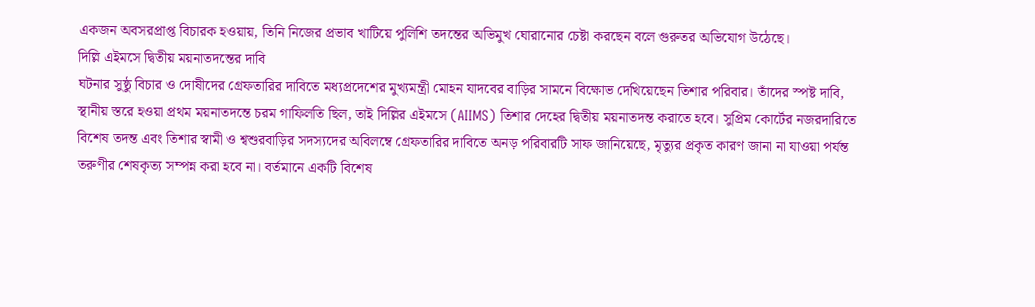একজন অবসরপ্রাপ্ত বিচারক হওয়ায়, তিনি নিজের প্রভাব খাটিয়ে পুলিশি তদন্তের অভিমুখ ঘোরানোর চেষ্টা করছেন বলে গুরুতর অভিযোগ উঠেছে।
দিল্লি এইমসে দ্বিতীয় ময়নাতদন্তের দাবি
ঘটনার সুষ্ঠু বিচার ও দোষীদের গ্রেফতারির দাবিতে মধ্যপ্রদেশের মুখ্যমন্ত্রী মোহন যাদবের বাড়ির সামনে বিক্ষোভ দেখিয়েছেন তিশার পরিবার। তাঁদের স্পষ্ট দাবি, স্থানীয় স্তরে হওয়া প্রথম ময়নাতদন্তে চরম গাফিলতি ছিল, তাই দিল্লির এইমসে (AIIMS) তিশার দেহের দ্বিতীয় ময়নাতদন্ত করাতে হবে। সুপ্রিম কোর্টের নজরদারিতে বিশেষ তদন্ত এবং তিশার স্বামী ও শ্বশুরবাড়ির সদস্যদের অবিলম্বে গ্রেফতারির দাবিতে অনড় পরিবারটি সাফ জানিয়েছে, মৃত্যুর প্রকৃত কারণ জানা না যাওয়া পর্যন্ত তরুণীর শেষকৃত্য সম্পন্ন করা হবে না। বর্তমানে একটি বিশেষ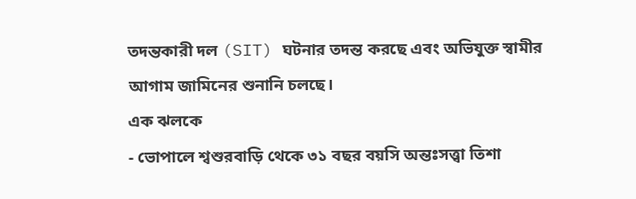তদন্তকারী দল (SIT) ঘটনার তদন্ত করছে এবং অভিযুক্ত স্বামীর আগাম জামিনের শুনানি চলছে।
এক ঝলকে
- ভোপালে শ্বশুরবাড়ি থেকে ৩১ বছর বয়সি অন্তঃসত্ত্বা তিশা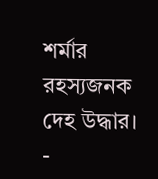শর্মার রহস্যজনক দেহ উদ্ধার।
-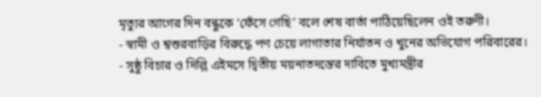মৃত্যুর আগের দিন বন্ধুকে ‘ফেঁসে গেছি’ বলে শেষ বার্তা পাঠিয়েছিলেন ওই তরুণী।
- স্বামী ও শ্বশুরবাড়ির বিরুদ্ধে পণ চেয়ে লাগাতার নির্যাতন ও খুনের অভিযোগ পরিবারের।
- সুষ্ঠু বিচার ও দিল্লি এইমসে দ্বিতীয় ময়নাতদন্তের দাবিতে মুখ্যমন্ত্রীর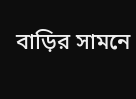বাড়ির সামনে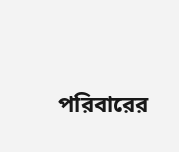পরিবারের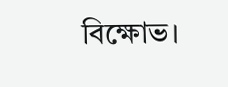বিক্ষোভ।